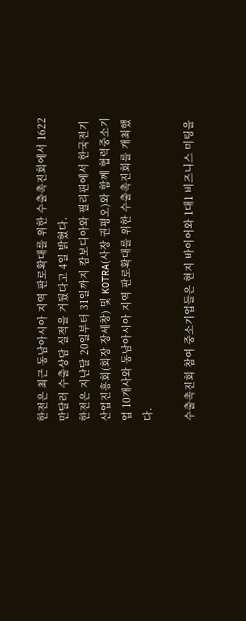한전은 최근 동남아시아 지역 판로확대를 위한 수출촉진회에서 1622만달러 수출상담 실적을 거뒀다고 4일 밝혔다.
한전은 지난달 20일부터 31일까지 캄보디아와 필리핀에서 한국전기산업진흥회(회장 장세창) 및 KOTRA(사장 권평오)와 함께 협력중소기업 10개사와 동남아시아 지역 판로확대를 위한 수출촉진회를 개최했다.

수출촉진회 참여 중소기업들은 현지 바이어와 1대1 비즈니스 미팅을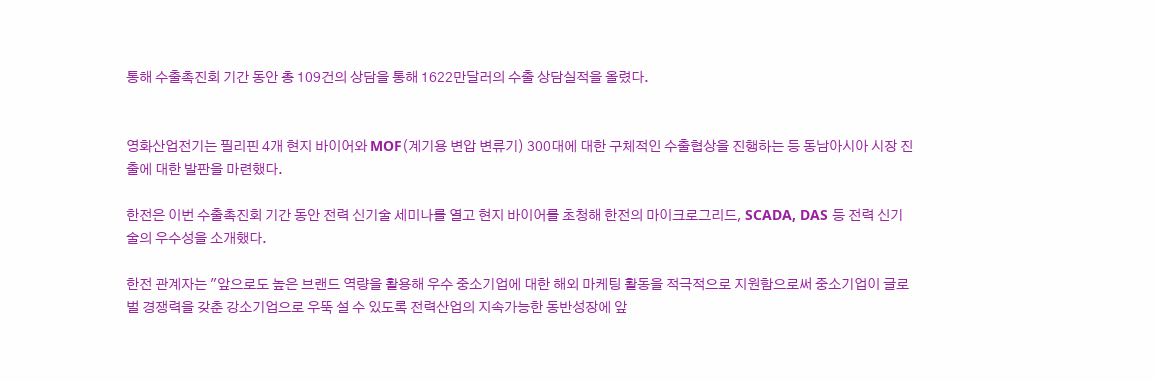통해 수출촉진회 기간 동안 총 109건의 상담을 통해 1622만달러의 수출 상담실적을 올렸다.


영화산업전기는 필리핀 4개 현지 바이어와 MOF(계기용 변압 변류기) 300대에 대한 구체적인 수출협상을 진행하는 등 동남아시아 시장 진출에 대한 발판을 마련했다.

한전은 이번 수출촉진회 기간 동안 전력 신기술 세미나를 열고 현지 바이어를 초청해 한전의 마이크로그리드, SCADA, DAS 등 전력 신기술의 우수성을 소개했다.

한전 관계자는 "앞으로도 높은 브랜드 역량을 활용해 우수 중소기업에 대한 해외 마케팅 활동을 적극적으로 지원함으로써 중소기업이 글로벌 경쟁력을 갖춘 강소기업으로 우뚝 설 수 있도록 전력산업의 지속가능한 동반성장에 앞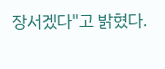장서겠다"고 밝혔다.